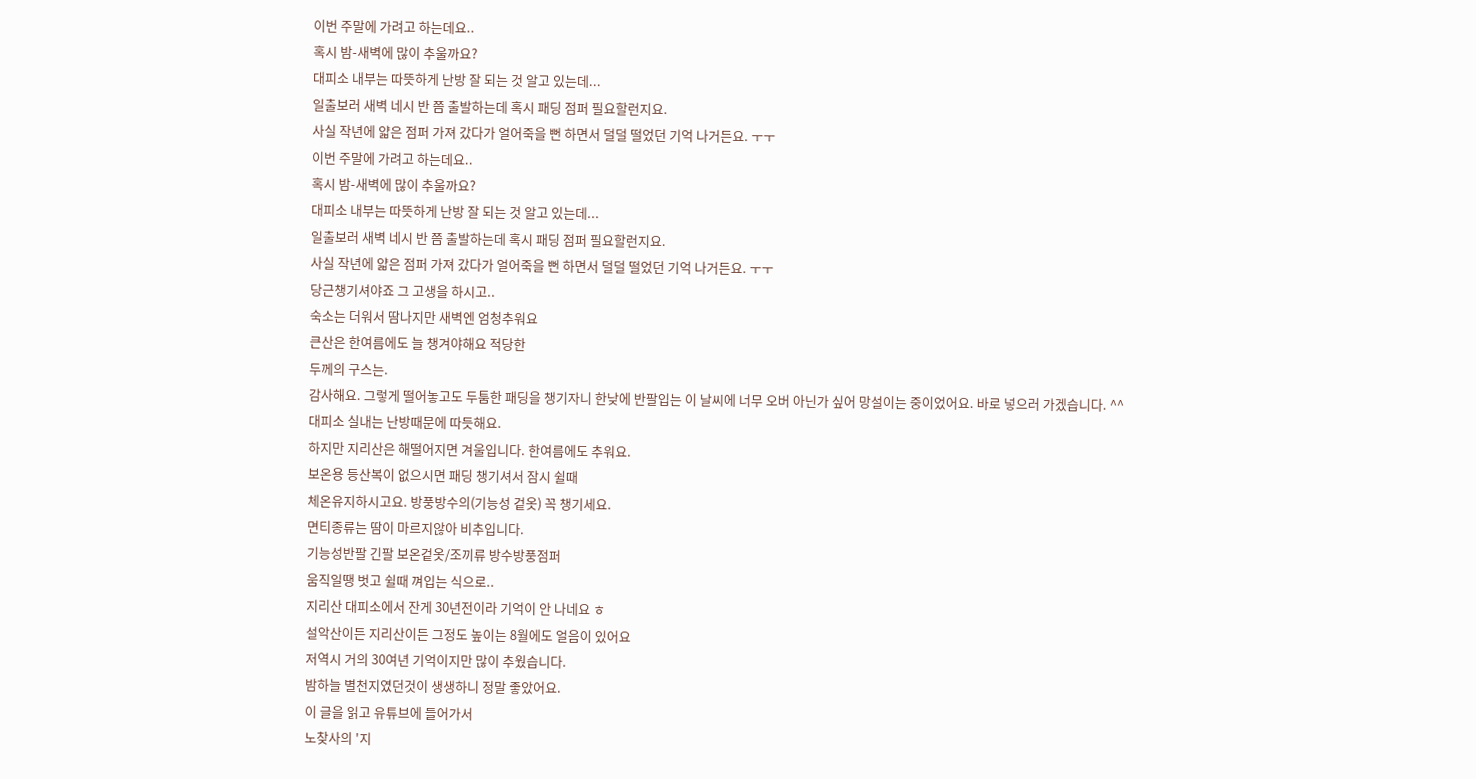이번 주말에 가려고 하는데요..
혹시 밤-새벽에 많이 추울까요?
대피소 내부는 따뜻하게 난방 잘 되는 것 알고 있는데...
일출보러 새벽 네시 반 쯤 출발하는데 혹시 패딩 점퍼 필요할런지요.
사실 작년에 얇은 점퍼 가져 갔다가 얼어죽을 뻔 하면서 덜덜 떨었던 기억 나거든요. ㅜㅜ
이번 주말에 가려고 하는데요..
혹시 밤-새벽에 많이 추울까요?
대피소 내부는 따뜻하게 난방 잘 되는 것 알고 있는데...
일출보러 새벽 네시 반 쯤 출발하는데 혹시 패딩 점퍼 필요할런지요.
사실 작년에 얇은 점퍼 가져 갔다가 얼어죽을 뻔 하면서 덜덜 떨었던 기억 나거든요. ㅜㅜ
당근챙기셔야죠 그 고생을 하시고..
숙소는 더워서 땀나지만 새벽엔 엄청추워요
큰산은 한여름에도 늘 챙겨야해요 적당한
두께의 구스는.
감사해요. 그렇게 떨어놓고도 두툼한 패딩을 챙기자니 한낮에 반팔입는 이 날씨에 너무 오버 아닌가 싶어 망설이는 중이었어요. 바로 넣으러 가겠습니다. ^^
대피소 실내는 난방때문에 따듯해요.
하지만 지리산은 해떨어지면 겨울입니다. 한여름에도 추워요.
보온용 등산복이 없으시면 패딩 챙기셔서 잠시 쉴때
체온유지하시고요. 방풍방수의(기능성 겉옷) 꼭 챙기세요.
면티종류는 땀이 마르지않아 비추입니다.
기능성반팔 긴팔 보온겉옷/조끼류 방수방풍점퍼
움직일땡 벗고 쉴때 껴입는 식으로..
지리산 대피소에서 잔게 30년전이라 기억이 안 나네요 ㅎ
설악산이든 지리산이든 그정도 높이는 8월에도 얼음이 있어요
저역시 거의 30여년 기억이지만 많이 추웠습니다.
밤하늘 별천지였던것이 생생하니 정말 좋았어요.
이 글을 읽고 유튜브에 들어가서
노찾사의 '지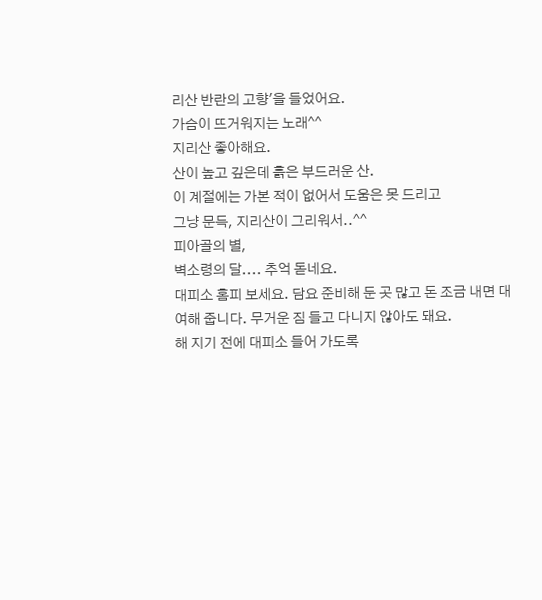리산 반란의 고향'을 들었어요.
가슴이 뜨거워지는 노래^^
지리산 좋아해요.
산이 높고 깊은데 흙은 부드러운 산.
이 계절에는 가본 적이 없어서 도움은 못 드리고
그냥 문득, 지리산이 그리워서..^^
피아골의 별,
벽소령의 달.... 추억 돋네요.
대피소 홈피 보세요. 담요 준비해 둔 곳 많고 돈 조금 내면 대여해 줍니다. 무거운 짐 들고 다니지 않아도 돼요.
해 지기 전에 대피소 들어 가도록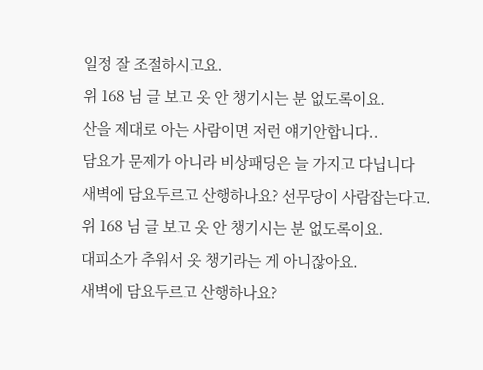일정 잘 조절하시고요.
위 168 님 글 보고 옷 안 챙기시는 분 없도록이요.
산을 제대로 아는 사람이면 저런 얘기안합니다..
담요가 문제가 아니라 비상패딩은 늘 가지고 다닙니다
새벽에 담요두르고 산행하나요? 선무당이 사람잡는다고.
위 168 님 글 보고 옷 안 챙기시는 분 없도록이요.
대피소가 추워서 옷 챙기라는 게 아니잖아요.
새벽에 담요두르고 산행하나요?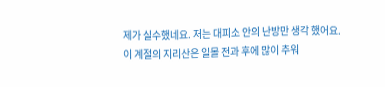제가 실수했네요. 저는 대피소 안의 난방만 생각 했어요.
이 계절의 지리산은 일몰 전과 후에 많이 추워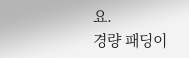요.
경량 패딩이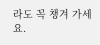라도 꼭 챙겨 가세요.